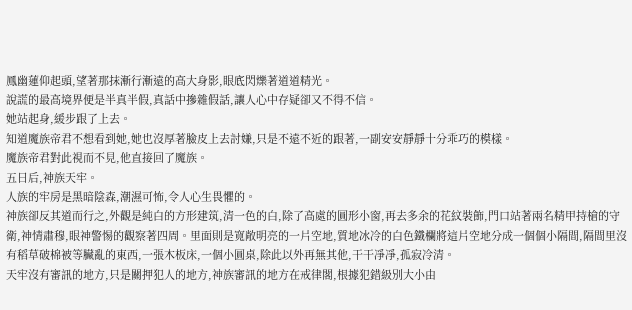鳳幽蓮仰起頭,望著那抹漸行漸遠的高大身影,眼底閃爍著道道精光。
說謊的最高境界便是半真半假,真話中摻雜假話,讓人心中存疑卻又不得不信。
她站起身,緩步跟了上去。
知道魔族帝君不想看到她,她也沒厚著臉皮上去討嫌,只是不遠不近的跟著,一副安安靜靜十分乖巧的模樣。
魔族帝君對此視而不見,他直接回了魔族。
五日后,神族天牢。
人族的牢房是黑暗陰森,潮濕可怖,令人心生畏懼的。
神族卻反其道而行之,外觀是純白的方形建筑,清一色的白,除了高處的圓形小窗,再去多余的花紋裝飾,門口站著兩名精甲持槍的守衛,神情肅穆,眼神警惕的觀察著四周。里面則是寬敞明亮的一片空地,質地冰冷的白色鐵欄將這片空地分成一個個小隔間,隔間里沒有稻草破棉被等臟亂的東西,一張木板床,一個小圓桌,除此以外再無其他,干干凈凈,孤寂冷清。
天牢沒有審訊的地方,只是關押犯人的地方,神族審訊的地方在戒律閣,根據犯錯級別大小由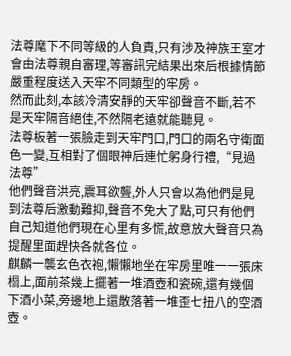法尊麾下不同等級的人負責,只有涉及神族王室才會由法尊親自審理,等審訊完結果出來后根據情節嚴重程度送入天牢不同類型的牢房。
然而此刻,本該冷清安靜的天牢卻聲音不斷,若不是天牢隔音絕佳,不然隔老遠就能聽見。
法尊板著一張臉走到天牢門口,門口的兩名守衛面色一變,互相對了個眼神后連忙躬身行禮,“見過法尊”
他們聲音洪亮,震耳欲聾,外人只會以為他們是見到法尊后激動難抑,聲音不免大了點,可只有他們自己知道他們現在心里有多慌,故意放大聲音只為提醒里面趕快各就各位。
麒麟一襲玄色衣袍,懶懶地坐在牢房里唯一一張床榻上,面前茶幾上擺著一堆酒壺和瓷碗,還有幾個下酒小菜,旁邊地上還散落著一堆歪七扭八的空酒壺。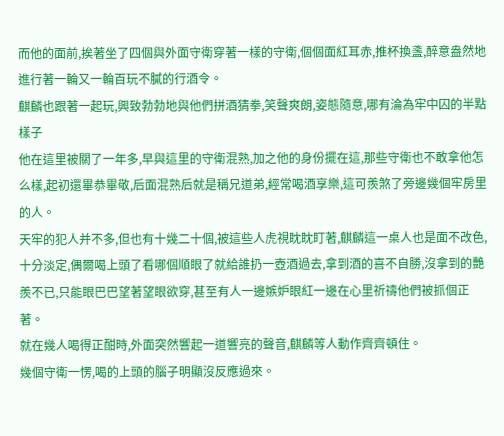而他的面前,挨著坐了四個與外面守衛穿著一樣的守衛,個個面紅耳赤,推杯換盞,醉意盎然地進行著一輪又一輪百玩不膩的行酒令。
麒麟也跟著一起玩,興致勃勃地與他們拼酒猜拳,笑聲爽朗,姿態隨意,哪有淪為牢中囚的半點樣子
他在這里被關了一年多,早與這里的守衛混熟,加之他的身份擺在這,那些守衛也不敢拿他怎么樣,起初還畢恭畢敬,后面混熟后就是稱兄道弟,經常喝酒享樂,這可羨煞了旁邊幾個牢房里的人。
天牢的犯人并不多,但也有十幾二十個,被這些人虎視眈眈盯著,麒麟這一桌人也是面不改色,十分淡定,偶爾喝上頭了看哪個順眼了就給誰扔一壺酒過去,拿到酒的喜不自勝,沒拿到的艷羨不已,只能眼巴巴望著望眼欲穿,甚至有人一邊嫉妒眼紅一邊在心里祈禱他們被抓個正著。
就在幾人喝得正酣時,外面突然響起一道響亮的聲音,麒麟等人動作齊齊頓住。
幾個守衛一愣,喝的上頭的腦子明顯沒反應過來。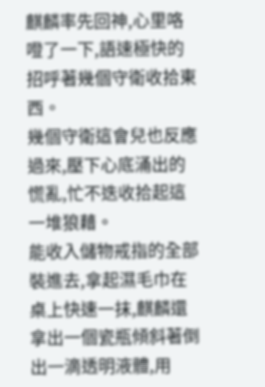麒麟率先回神,心里咯噔了一下,語速極快的招呼著幾個守衛收拾東西。
幾個守衛這會兒也反應過來,壓下心底涌出的慌亂,忙不迭收拾起這一堆狼藉。
能收入儲物戒指的全部裝進去,拿起濕毛巾在桌上快速一抹,麒麟還拿出一個瓷瓶傾斜著倒出一滴透明液體,用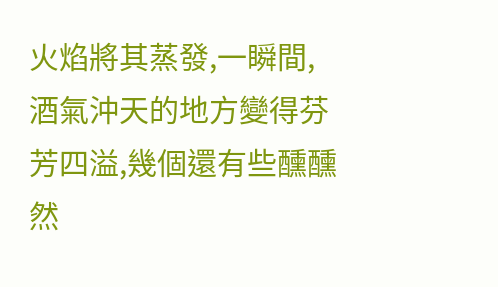火焰將其蒸發,一瞬間,酒氣沖天的地方變得芬芳四溢,幾個還有些醺醺然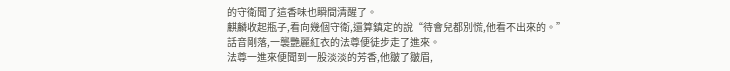的守衛聞了這香味也瞬間清醒了。
麒麟收起瓶子,看向幾個守衛,還算鎮定的說“待會兒都別慌,他看不出來的。”
話音剛落,一襲艷麗紅衣的法尊便徒步走了進來。
法尊一進來便聞到一股淡淡的芳香,他皺了皺眉,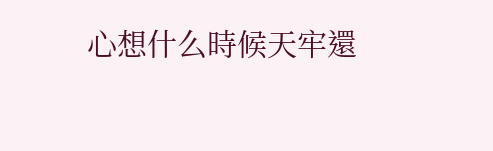心想什么時候天牢還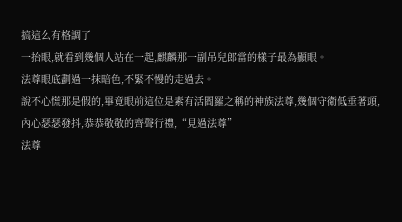搞這么有格調了
一抬眼,就看到幾個人站在一起,麒麟那一副吊兒郎當的樣子最為顯眼。
法尊眼底劃過一抹暗色,不緊不慢的走過去。
說不心慌那是假的,畢竟眼前這位是素有活閻羅之稱的神族法尊,幾個守衛低垂著頭,內心瑟瑟發抖,恭恭敬敬的齊聲行禮,“見過法尊”
法尊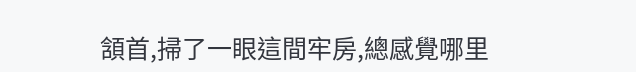頷首,掃了一眼這間牢房,總感覺哪里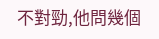不對勁,他問幾個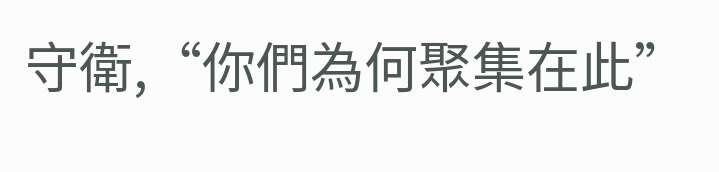守衛,“你們為何聚集在此”